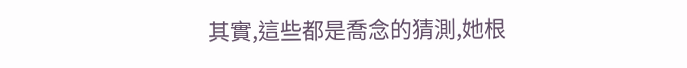其實,這些都是喬念的猜測,她根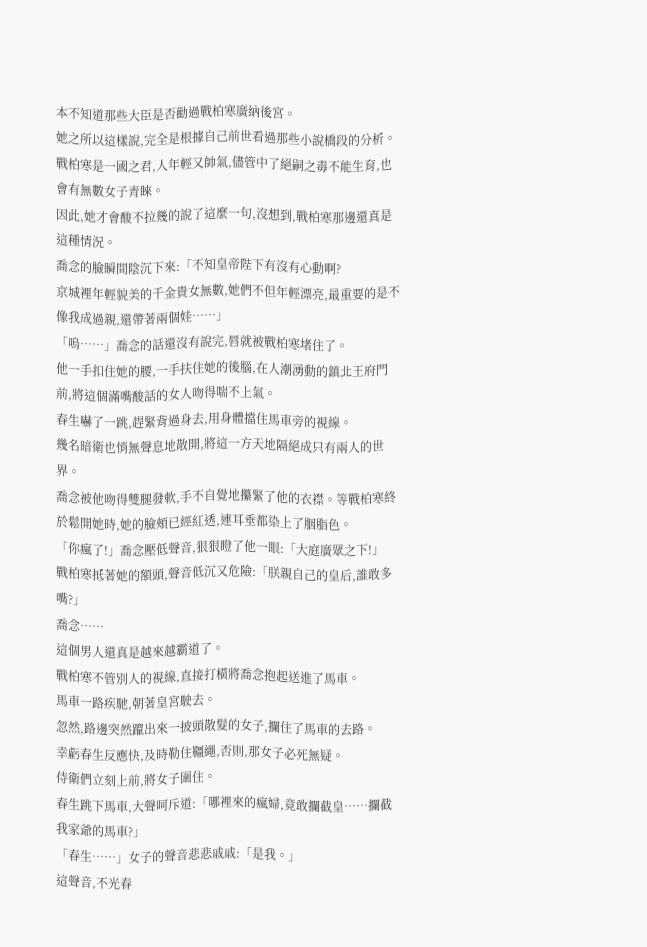本不知道那些大臣是否勸過戰柏寒廣納後宮。
她之所以這樣說,完全是根據自己前世看過那些小說橋段的分析。
戰柏寒是一國之君,人年輕又帥氣,儘管中了絕嗣之毒不能生育,也會有無數女子青睞。
因此,她才會酸不拉幾的說了這麼一句,沒想到,戰柏寒那邊還真是這種情況。
喬念的臉瞬間陰沉下來:「不知皇帝陛下有沒有心動啊?
京城裡年輕貌美的千金貴女無數,她們不但年輕漂亮,最重要的是不像我成過親,還帶著兩個娃……」
「嗚……」喬念的話還沒有說完,唇就被戰柏寒堵住了。
他一手扣住她的腰,一手扶住她的後腦,在人潮湧動的鎮北王府門前,將這個滿嘴酸話的女人吻得喘不上氣。
春生嚇了一跳,趕緊背過身去,用身體擋住馬車旁的視線。
幾名暗衛也悄無聲息地散開,將這一方天地隔絕成只有兩人的世界。
喬念被他吻得雙腿發軟,手不自覺地攥緊了他的衣襟。等戰柏寒終於鬆開她時,她的臉頰已經紅透,連耳垂都染上了胭脂色。
「你瘋了!」喬念壓低聲音,狠狠瞪了他一眼:「大庭廣眾之下!」
戰柏寒抵著她的額頭,聲音低沉又危險:「朕親自己的皇后,誰敢多嘴?」
喬念……
這個男人還真是越來越霸道了。
戰柏寒不管別人的視線,直接打橫將喬念抱起送進了馬車。
馬車一路疾馳,朝著皇宮駛去。
忽然,路邊突然躥出來一披頭散髮的女子,攔住了馬車的去路。
幸虧春生反應快,及時勒住韁繩,否則,那女子必死無疑。
侍衛們立刻上前,將女子圍住。
春生跳下馬車,大聲呵斥道:「哪裡來的瘋婦,竟敢攔截皇……攔截我家爺的馬車?」
「春生……」女子的聲音悲悲戚戚:「是我。」
這聲音,不光春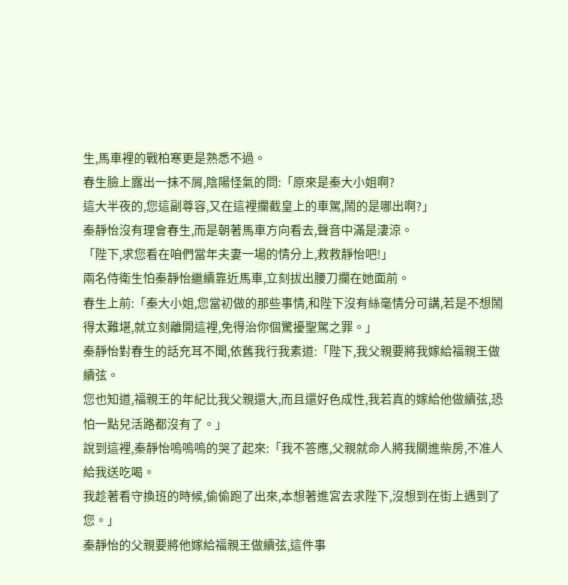生,馬車裡的戰柏寒更是熟悉不過。
春生臉上露出一抹不屑,陰陽怪氣的問:「原來是秦大小姐啊?
這大半夜的,您這副尊容,又在這裡攔截皇上的車駕,鬧的是哪出啊?」
秦靜怡沒有理會春生,而是朝著馬車方向看去,聲音中滿是淒涼。
「陛下,求您看在咱們當年夫妻一場的情分上,救救靜怡吧!」
兩名侍衛生怕秦靜怡繼續靠近馬車,立刻拔出腰刀攔在她面前。
春生上前:「秦大小姐,您當初做的那些事情,和陛下沒有絲毫情分可講,若是不想鬧得太難堪,就立刻離開這裡,免得治你個驚擾聖駕之罪。」
秦靜怡對春生的話充耳不聞,依舊我行我素道:「陛下,我父親要將我嫁給福親王做續弦。
您也知道,福親王的年紀比我父親還大,而且還好色成性,我若真的嫁給他做續弦,恐怕一點兒活路都沒有了。」
說到這裡,秦靜怡嗚嗚嗚的哭了起來:「我不答應,父親就命人將我關進柴房,不准人給我送吃喝。
我趁著看守換班的時候,偷偷跑了出來,本想著進宮去求陛下,沒想到在街上遇到了您。」
秦靜怡的父親要將他嫁給福親王做續弦,這件事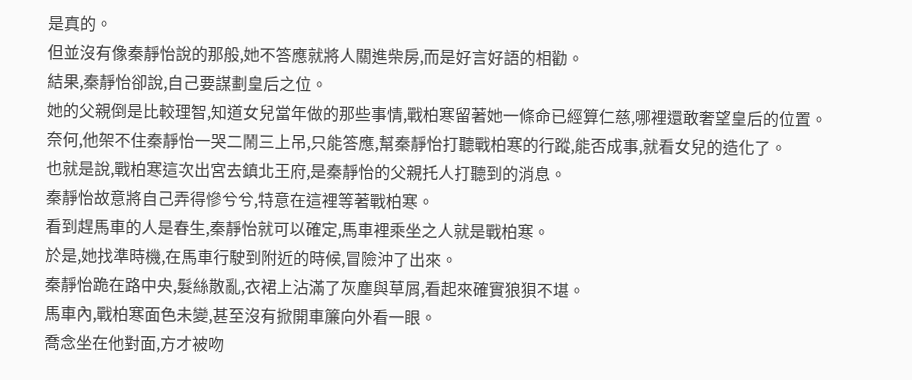是真的。
但並沒有像秦靜怡說的那般,她不答應就將人關進柴房,而是好言好語的相勸。
結果,秦靜怡卻說,自己要謀劃皇后之位。
她的父親倒是比較理智,知道女兒當年做的那些事情,戰柏寒留著她一條命已經算仁慈,哪裡還敢奢望皇后的位置。
奈何,他架不住秦靜怡一哭二鬧三上吊,只能答應,幫秦靜怡打聽戰柏寒的行蹤,能否成事,就看女兒的造化了。
也就是說,戰柏寒這次出宮去鎮北王府,是秦靜怡的父親托人打聽到的消息。
秦靜怡故意將自己弄得慘兮兮,特意在這裡等著戰柏寒。
看到趕馬車的人是春生,秦靜怡就可以確定,馬車裡乘坐之人就是戰柏寒。
於是,她找準時機,在馬車行駛到附近的時候,冒險沖了出來。
秦靜怡跪在路中央,髮絲散亂,衣裙上沾滿了灰塵與草屑,看起來確實狼狽不堪。
馬車內,戰柏寒面色未變,甚至沒有掀開車簾向外看一眼。
喬念坐在他對面,方才被吻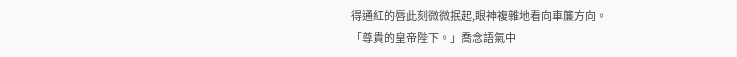得通紅的唇此刻微微抿起,眼神複雜地看向車簾方向。
「尊貴的皇帝陛下。」喬念語氣中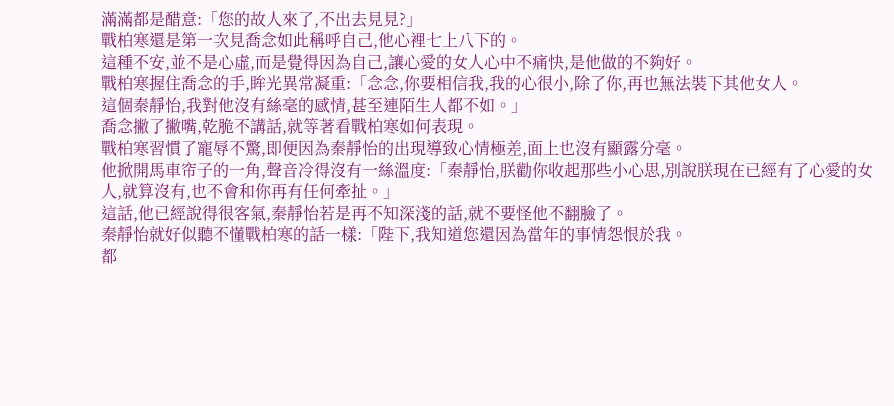滿滿都是醋意:「您的故人來了,不出去見見?」
戰柏寒還是第一次見喬念如此稱呼自己,他心裡七上八下的。
這種不安,並不是心虛,而是覺得因為自己,讓心愛的女人心中不痛快,是他做的不夠好。
戰柏寒握住喬念的手,眸光異常凝重:「念念,你要相信我,我的心很小,除了你,再也無法裝下其他女人。
這個秦靜怡,我對他沒有絲毫的感情,甚至連陌生人都不如。」
喬念撇了撇嘴,乾脆不講話,就等著看戰柏寒如何表現。
戰柏寒習慣了寵辱不驚,即便因為秦靜怡的出現導致心情極差,面上也沒有顯露分毫。
他掀開馬車帘子的一角,聲音冷得沒有一絲溫度:「秦靜怡,朕勸你收起那些小心思,別說朕現在已經有了心愛的女人,就算沒有,也不會和你再有任何牽扯。」
這話,他已經說得很客氣,秦靜怡若是再不知深淺的話,就不要怪他不翻臉了。
秦靜怡就好似聽不懂戰柏寒的話一樣:「陛下,我知道您還因為當年的事情怨恨於我。
都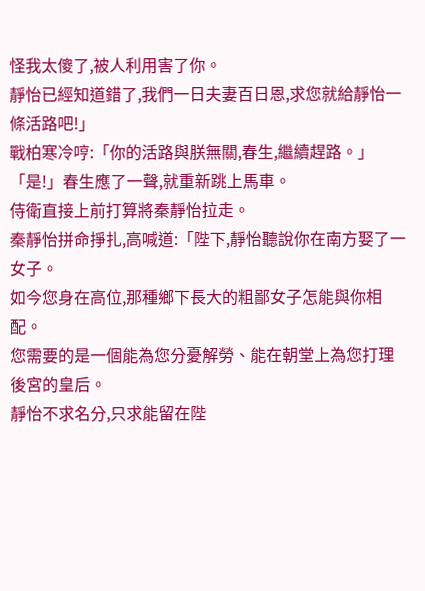怪我太傻了,被人利用害了你。
靜怡已經知道錯了,我們一日夫妻百日恩,求您就給靜怡一條活路吧!」
戰柏寒冷哼:「你的活路與朕無關,春生,繼續趕路。」
「是!」春生應了一聲,就重新跳上馬車。
侍衛直接上前打算將秦靜怡拉走。
秦靜怡拼命掙扎,高喊道:「陛下,靜怡聽說你在南方娶了一女子。
如今您身在高位,那種鄉下長大的粗鄙女子怎能與你相配。
您需要的是一個能為您分憂解勞、能在朝堂上為您打理後宮的皇后。
靜怡不求名分,只求能留在陛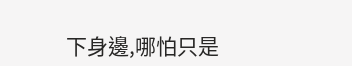下身邊,哪怕只是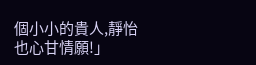個小小的貴人,靜怡也心甘情願!」